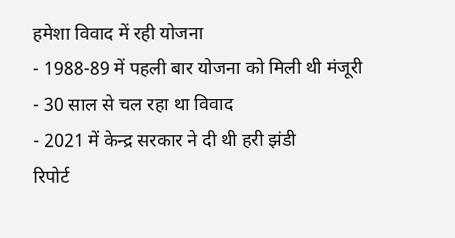हमेशा विवाद में रही योजना
- 1988-89 में पहली बार योजना को मिली थी मंजूरी
- 30 साल से चल रहा था विवाद
- 2021 में केन्द्र सरकार ने दी थी हरी झंडी
रिपोर्ट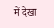में देखा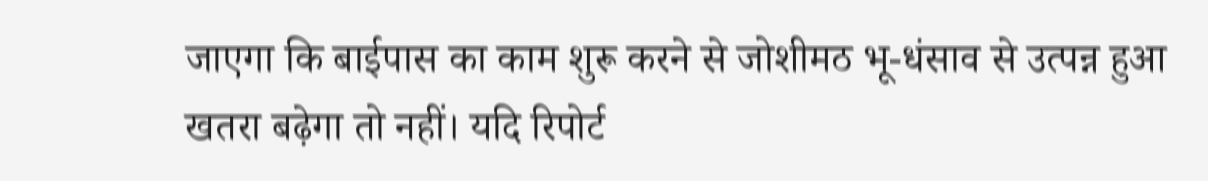जाएगा कि बाईपास का काम शुरू करने से जोशीमठ भू-धंसाव से उत्पन्न हुआ खतरा बढ़ेगा तो नहीं। यदि रिपोर्ट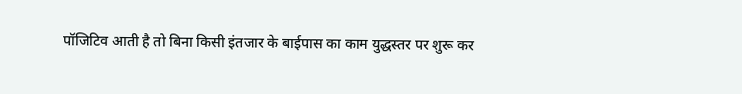पॉजिटिव आती है तो बिना किसी इंतजार के बाईपास का काम युद्धस्तर पर शुरू कर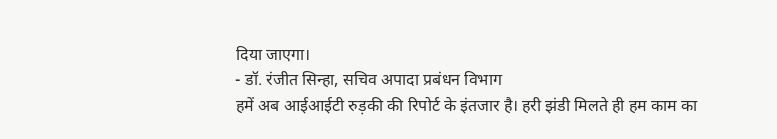दिया जाएगा।
- डॉ. रंजीत सिन्हा, सचिव अपादा प्रबंधन विभाग
हमें अब आईआईटी रुड़की की रिपोर्ट के इंतजार है। हरी झंडी मिलते ही हम काम का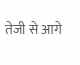तेजी से आगे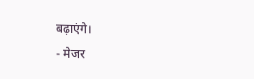बढ़ाएंगे।
- मेजर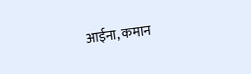आईना, कमान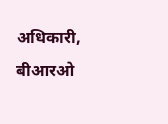अधिकारी, बीआरओ